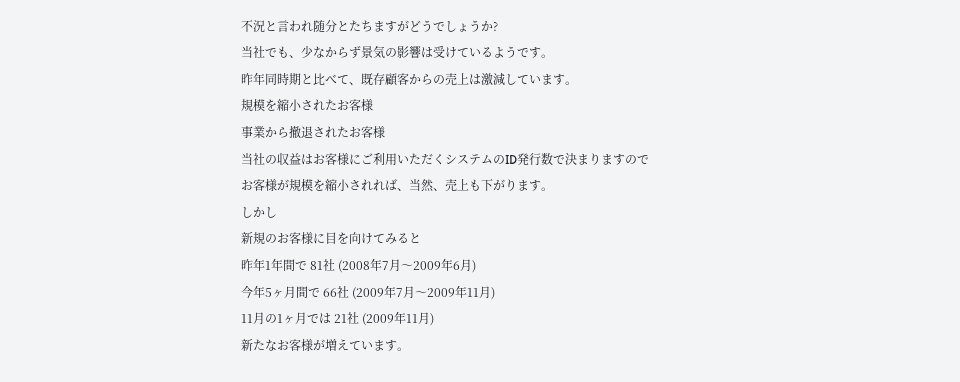不況と言われ随分とたちますがどうでしょうか?
当社でも、少なからず景気の影響は受けているようです。
昨年同時期と比べて、既存顧客からの売上は激減しています。
規模を縮小されたお客様
事業から撤退されたお客様
当社の収益はお客様にご利用いただくシステムのID発行数で決まりますので
お客様が規模を縮小されれば、当然、売上も下がります。
しかし
新規のお客様に目を向けてみると
昨年1年間で 81社 (2008年7月〜2009年6月)
今年5ヶ月間で 66社 (2009年7月〜2009年11月)
11月の1ヶ月では 21社 (2009年11月)
新たなお客様が増えています。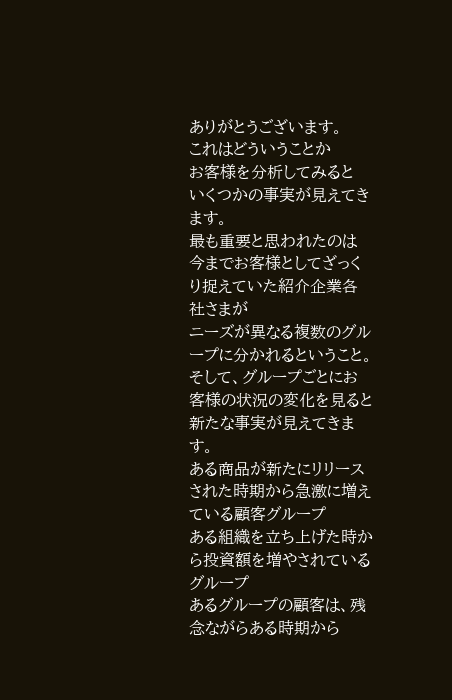ありがとうございます。
これはどういうことか
お客様を分析してみると
いくつかの事実が見えてきます。
最も重要と思われたのは
今までお客様としてざっくり捉えていた紹介企業各社さまが
ニーズが異なる複数のグループに分かれるということ。
そして、グループごとにお客様の状況の変化を見ると新たな事実が見えてきます。
ある商品が新たにリリースされた時期から急激に増えている顧客グループ
ある組織を立ち上げた時から投資額を増やされているグループ
あるグループの顧客は、残念ながらある時期から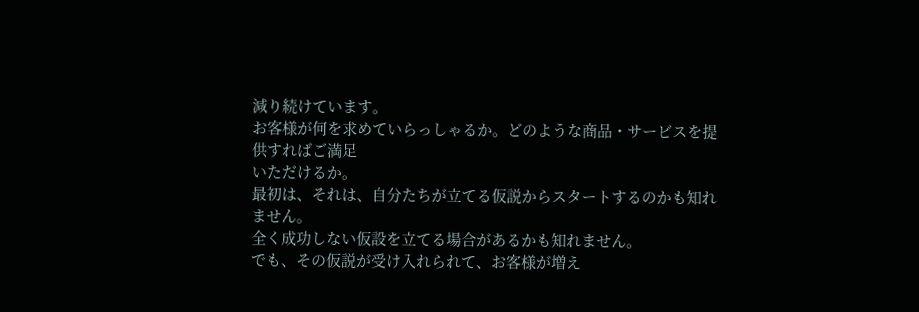減り続けています。
お客様が何を求めていらっしゃるか。どのような商品・サービスを提供すればご満足
いただけるか。
最初は、それは、自分たちが立てる仮説からスタートするのかも知れません。
全く成功しない仮設を立てる場合があるかも知れません。
でも、その仮説が受け入れられて、お客様が増え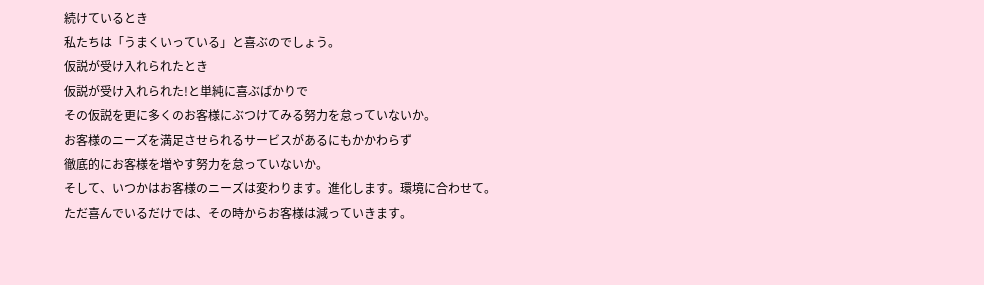続けているとき
私たちは「うまくいっている」と喜ぶのでしょう。
仮説が受け入れられたとき
仮説が受け入れられた!と単純に喜ぶばかりで
その仮説を更に多くのお客様にぶつけてみる努力を怠っていないか。
お客様のニーズを満足させられるサービスがあるにもかかわらず
徹底的にお客様を増やす努力を怠っていないか。
そして、いつかはお客様のニーズは変わります。進化します。環境に合わせて。
ただ喜んでいるだけでは、その時からお客様は減っていきます。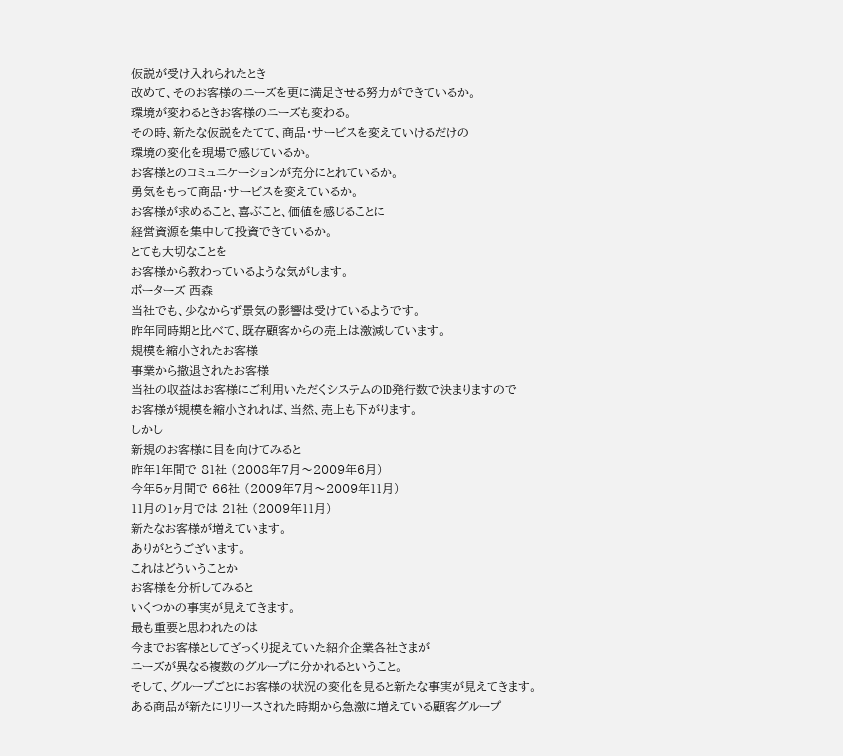仮説が受け入れられたとき
改めて、そのお客様のニーズを更に満足させる努力ができているか。
環境が変わるときお客様のニーズも変わる。
その時、新たな仮説をたてて、商品・サービスを変えていけるだけの
環境の変化を現場で感じているか。
お客様とのコミュニケーションが充分にとれているか。
勇気をもって商品・サービスを変えているか。
お客様が求めること、喜ぶこと、価値を感じることに
経営資源を集中して投資できているか。
とても大切なことを
お客様から教わっているような気がします。
ポーターズ 西森
当社でも、少なからず景気の影響は受けているようです。
昨年同時期と比べて、既存顧客からの売上は激減しています。
規模を縮小されたお客様
事業から撤退されたお客様
当社の収益はお客様にご利用いただくシステムのID発行数で決まりますので
お客様が規模を縮小されれば、当然、売上も下がります。
しかし
新規のお客様に目を向けてみると
昨年1年間で 81社 (2008年7月〜2009年6月)
今年5ヶ月間で 66社 (2009年7月〜2009年11月)
11月の1ヶ月では 21社 (2009年11月)
新たなお客様が増えています。
ありがとうございます。
これはどういうことか
お客様を分析してみると
いくつかの事実が見えてきます。
最も重要と思われたのは
今までお客様としてざっくり捉えていた紹介企業各社さまが
ニーズが異なる複数のグループに分かれるということ。
そして、グループごとにお客様の状況の変化を見ると新たな事実が見えてきます。
ある商品が新たにリリースされた時期から急激に増えている顧客グループ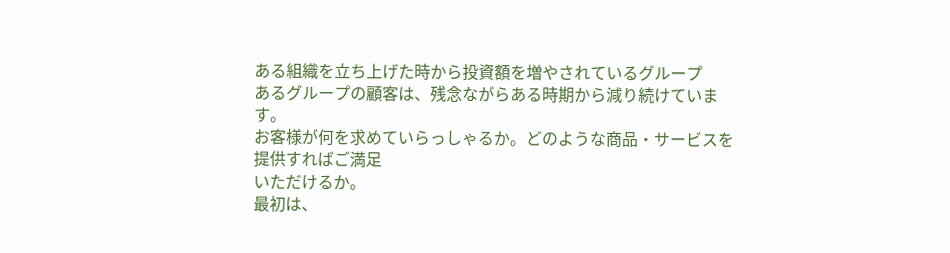ある組織を立ち上げた時から投資額を増やされているグループ
あるグループの顧客は、残念ながらある時期から減り続けています。
お客様が何を求めていらっしゃるか。どのような商品・サービスを提供すればご満足
いただけるか。
最初は、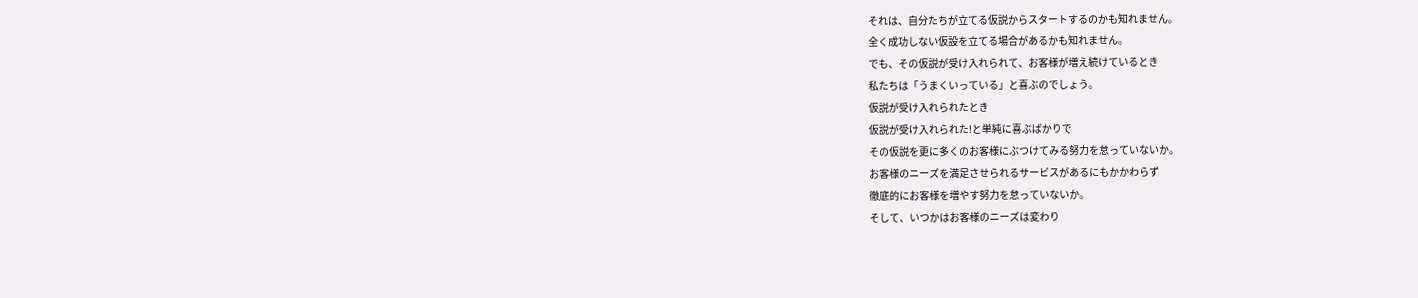それは、自分たちが立てる仮説からスタートするのかも知れません。
全く成功しない仮設を立てる場合があるかも知れません。
でも、その仮説が受け入れられて、お客様が増え続けているとき
私たちは「うまくいっている」と喜ぶのでしょう。
仮説が受け入れられたとき
仮説が受け入れられた!と単純に喜ぶばかりで
その仮説を更に多くのお客様にぶつけてみる努力を怠っていないか。
お客様のニーズを満足させられるサービスがあるにもかかわらず
徹底的にお客様を増やす努力を怠っていないか。
そして、いつかはお客様のニーズは変わり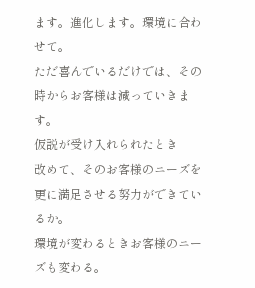ます。進化します。環境に合わせて。
ただ喜んでいるだけでは、その時からお客様は減っていきます。
仮説が受け入れられたとき
改めて、そのお客様のニーズを更に満足させる努力ができているか。
環境が変わるときお客様のニーズも変わる。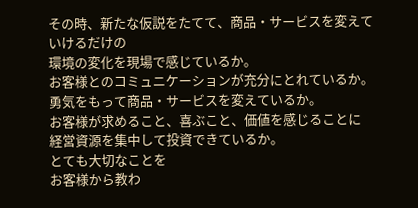その時、新たな仮説をたてて、商品・サービスを変えていけるだけの
環境の変化を現場で感じているか。
お客様とのコミュニケーションが充分にとれているか。
勇気をもって商品・サービスを変えているか。
お客様が求めること、喜ぶこと、価値を感じることに
経営資源を集中して投資できているか。
とても大切なことを
お客様から教わ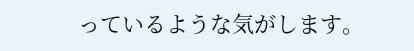っているような気がします。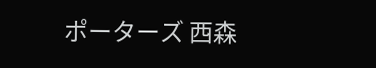ポーターズ 西森